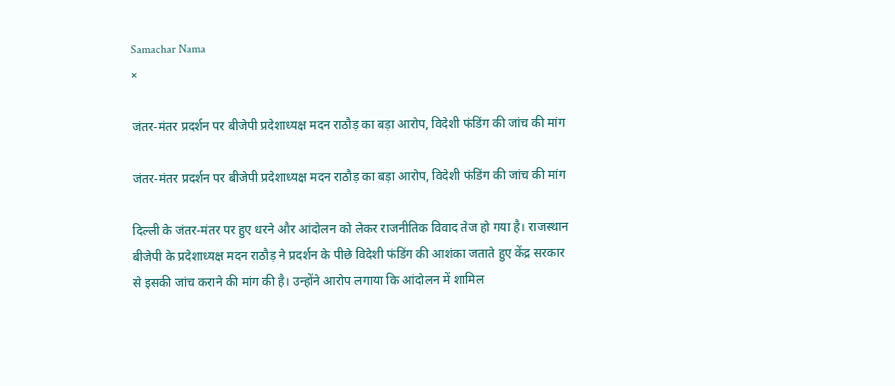Samachar Nama
×

जंतर-मंतर प्रदर्शन पर बीजेपी प्रदेशाध्यक्ष मदन राठौड़ का बड़ा आरोप, विदेशी फंडिंग की जांच की मांग

जंतर-मंतर प्रदर्शन पर बीजेपी प्रदेशाध्यक्ष मदन राठौड़ का बड़ा आरोप, विदेशी फंडिंग की जांच की मांग

दिल्ली के जंतर-मंतर पर हुए धरने और आंदोलन को लेकर राजनीतिक विवाद तेज हो गया है। राजस्थान बीजेपी के प्रदेशाध्यक्ष मदन राठौड़ ने प्रदर्शन के पीछे विदेशी फंडिंग की आशंका जताते हुए केंद्र सरकार से इसकी जांच कराने की मांग की है। उन्होंने आरोप लगाया कि आंदोलन में शामिल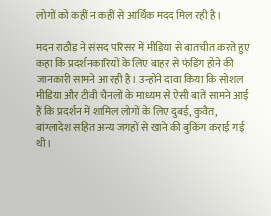लोगों को कहीं न कहीं से आर्थिक मदद मिल रही है।

मदन राठौड़ ने संसद परिसर में मीडिया से बातचीत करते हुए कहा कि प्रदर्शनकारियों के लिए बाहर से फंडिंग होने की जानकारी सामने आ रही है। उन्होंने दावा किया कि सोशल मीडिया और टीवी चैनलों के माध्यम से ऐसी बातें सामने आई हैं कि प्रदर्शन में शामिल लोगों के लिए दुबई, कुवैत, बांग्लादेश सहित अन्य जगहों से खाने की बुकिंग कराई गई थी।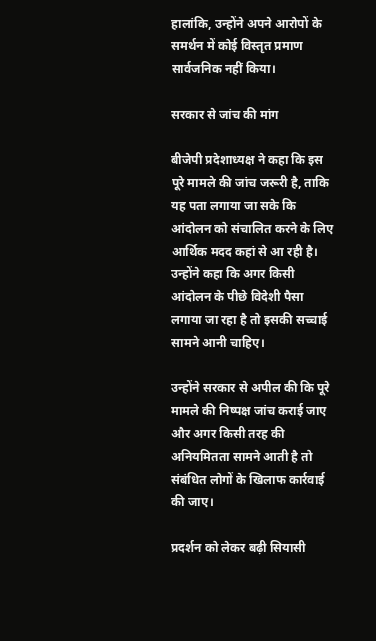हालांकि, उन्होंने अपने आरोपों के समर्थन में कोई विस्तृत प्रमाण सार्वजनिक नहीं किया।

सरकार से जांच की मांग

बीजेपी प्रदेशाध्यक्ष ने कहा कि इस पूरे मामले की जांच जरूरी है, ताकि यह पता लगाया जा सके कि आंदोलन को संचालित करने के लिए आर्थिक मदद कहां से आ रही है। उन्होंने कहा कि अगर किसी आंदोलन के पीछे विदेशी पैसा लगाया जा रहा है तो इसकी सच्चाई सामने आनी चाहिए।

उन्होंने सरकार से अपील की कि पूरे मामले की निष्पक्ष जांच कराई जाए और अगर किसी तरह की अनियमितता सामने आती है तो संबंधित लोगों के खिलाफ कार्रवाई की जाए।

प्रदर्शन को लेकर बढ़ी सियासी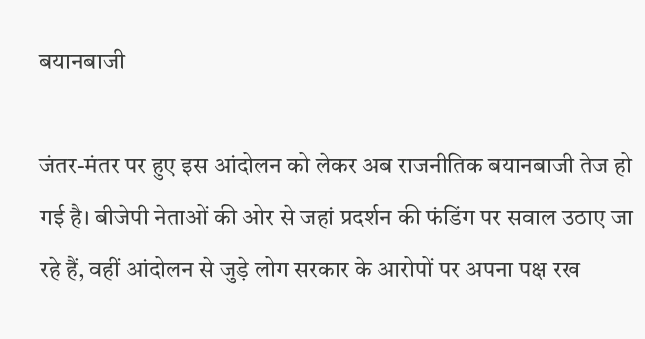बयानबाजी

जंतर-मंतर पर हुए इस आंदोलन को लेकर अब राजनीतिक बयानबाजी तेज हो गई है। बीजेपी नेताओं की ओर से जहां प्रदर्शन की फंडिंग पर सवाल उठाए जा रहे हैं, वहीं आंदोलन से जुड़े लोग सरकार के आरोपों पर अपना पक्ष रख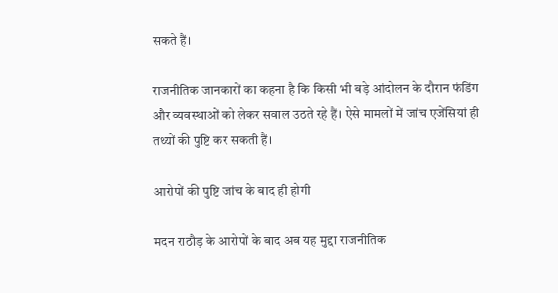सकते हैं।

राजनीतिक जानकारों का कहना है कि किसी भी बड़े आंदोलन के दौरान फंडिंग और व्यवस्थाओं को लेकर सवाल उठते रहे हैं। ऐसे मामलों में जांच एजेंसियां ही तथ्यों की पुष्टि कर सकती हैं।

आरोपों की पुष्टि जांच के बाद ही होगी

मदन राठौड़ के आरोपों के बाद अब यह मुद्दा राजनीतिक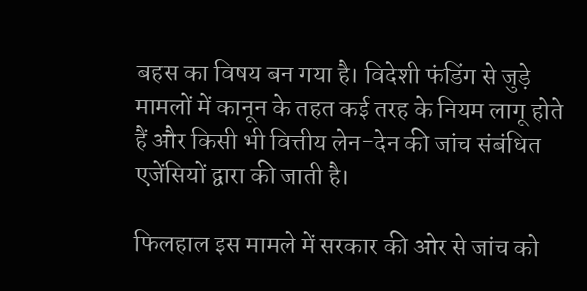बहस का विषय बन गया है। विदेशी फंडिंग से जुड़े मामलों में कानून के तहत कई तरह के नियम लागू होते हैं और किसी भी वित्तीय लेन-देन की जांच संबंधित एजेंसियों द्वारा की जाती है।

फिलहाल इस मामले में सरकार की ओर से जांच को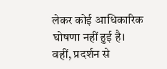लेकर कोई आधिकारिक घोषणा नहीं हुई है। वहीं, प्रदर्शन से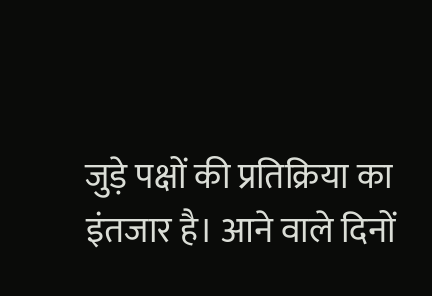जुड़े पक्षों की प्रतिक्रिया का इंतजार है। आने वाले दिनों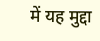में यह मुद्दा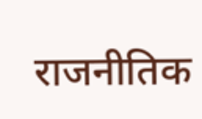राजनीतिक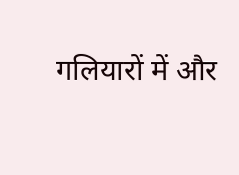गलियारों में और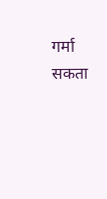गर्मा सकता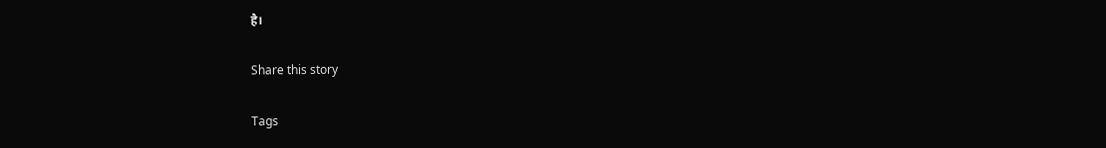है।

Share this story

Tags